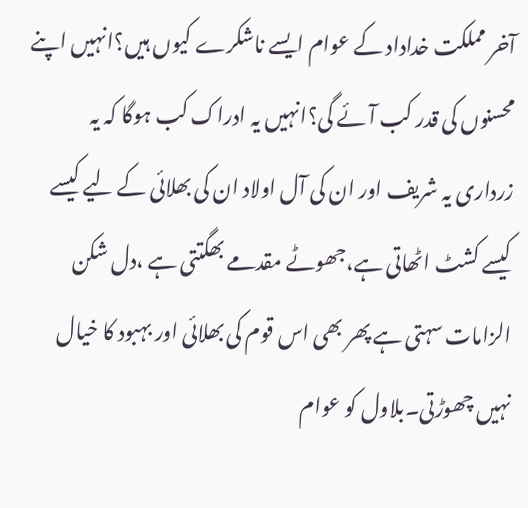آخر مملکت خداداد کے عوام ایسے ناشکرے کیوں ہیں؟انہیں اپنے محسنوں کی قدر کب آئے گی؟انہیں یہ ادراک کب ہوگا کہ یہ زرداری یہ شریف اور ان کی آل اولاد ان کی بھلائی کے لیے کیسے کیسے کشٹ اٹھاتی ہے،جھوٹے مقدمے بھگتتی ہے ،دل شکن الزامات سہتی ہے پھر بھی اس قوم کی بھلائی اور بہبود کا خیال نہیں چھوڑتی۔بلاول کو عوام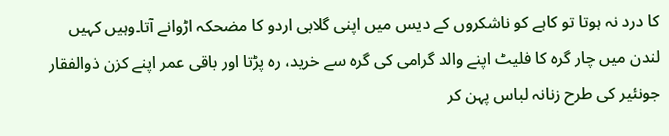کا درد نہ ہوتا تو کاہے کو ناشکروں کے دیس میں اپنی گلابی اردو کا مضحکہ اڑوانے آتا۔وہیں کہیں لندن میں چار گرہ کا فلیٹ اپنے والد گرامی کی گرہ سے خرید، رہ پڑتا اور باقی عمر اپنے کزن ذوالفقار جونئیر کی طرح زنانہ لباس پہن کر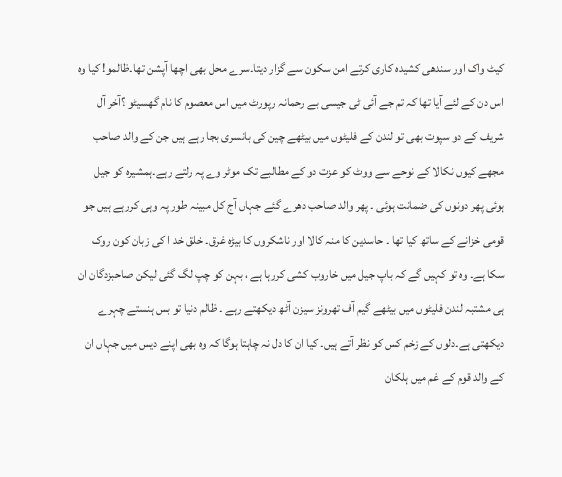کیٹ واک اور سندھی کشیدہ کاری کرتے امن سکون سے گزار دیتا۔سرے محل بھی اچھا آپشن تھا۔ظالمو! کیا وہ اس دن کے لئے آیا تھا کہ تم جے آئی ٹی جیسی بے رحمانہ رپورٹ میں اس معصوم کا نام گھسیٹو ؟آخر آل شریف کے دو سپوت بھی تو لندن کے فلیٹوں میں بیٹھے چین کی بانسری بجا رہے ہیں جن کے والد صاحب مجھے کیوں نکالا کے نوحے سے ووٹ کو عزت دو کے مطالبے تک موٹر وے پہ رلتے رہے۔ہمشیرہ کو جیل ہوئی پھر دونوں کی ضمانت ہوئی ۔ پھر والد صاحب دھرے گئے جہاں آج کل مبینہ طور پہ وہی کررہے ہیں جو قومی خزانے کے ساتھ کیا تھا ۔ حاسدین کا منہ کالا اور ناشکروں کا بیڑہ غرق۔ خلق خد ا کی زبان کون روک سکا ہے۔ وہ تو کہیں گے کہ باپ جیل میں خاروب کشی کررہا ہے ، بہن کو چپ لگ گئی لیکن صاحبزدگان ان ہی مشتبہ لندن فلیٹوں میں بیٹھے گیم آف تھرونز سیزن آٹھ دیکھتے رہے ۔ ظالم دنیا تو بس ہنستے چہرے دیکھتی ہے۔دلوں کے زخم کس کو نظر آتے ہیں۔ کیا ان کا دل نہ چاہتا ہوگا کہ وہ بھی اپنے دیس میں جہاں ان کے والد قوم کے غم میں ہلکان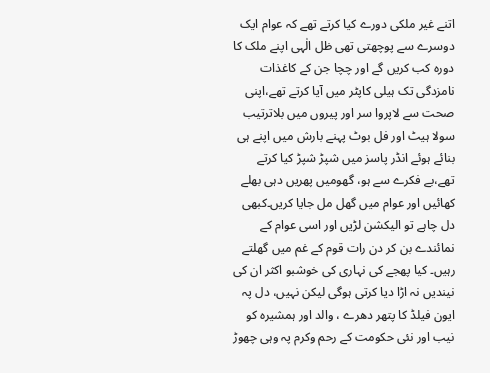اتنے غیر ملکی دورے کیا کرتے تھے کہ عوام ایک دوسرے سے پوچھتی تھی ظل الٰہی اپنے ملک کا دورہ کب کریں گے اور چچا جن کے کاغذات نامزدگی تک ہیلی کاپٹر میں آیا کرتے تھے،اپنی صحت سے لاپروا سر اور پیروں میں بلاترتیب سولا ہیٹ اور فل بوٹ پہنے بارش میں اپنے ہی بنائے ہوئے انڈر پاسز میں شپڑ شپڑ کیا کرتے تھے،بے فکرے سے ہو، گھومیں پھریں دہی بھلے کھائیں اور عوام میں گھل مل جایا کریں۔کبھی دل چاہے تو الیکشن لڑیں اور اسی عوام کے نمائندے بن کر دن رات قوم کے غم میں گھلتے رہیں۔ کیا پھجے کی نہاری کی خوشبو اکثر ان کی نیندیں نہ اڑا دیا کرتی ہوگی لیکن نہیں، دل پہ ایون فیلڈ کا پتھر دھرے ، والد اور ہمشیرہ کو نیب اور نئی حکومت کے رحم وکرم پہ وہی چھوڑ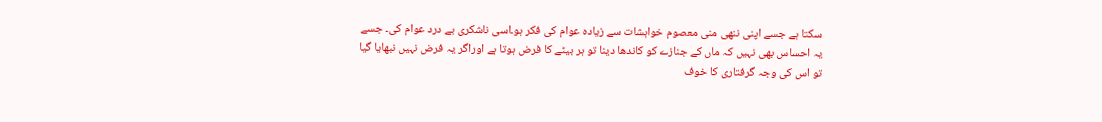سکتا ہے جسے اپنی ننھی منی معصوم خواہشات سے زیادہ عوام کی فکر ہو۔اسی ناشکری بے درد عوام کی۔ جسے یہ احساس بھی نہیں کہ ماں کے جنازے کو کاندھا دینا تو ہر بیٹے کا فرض ہوتا ہے اوراگر یہ فرض نہیں نبھایا گیا تو اس کی وجہ گرفتاری کا خوف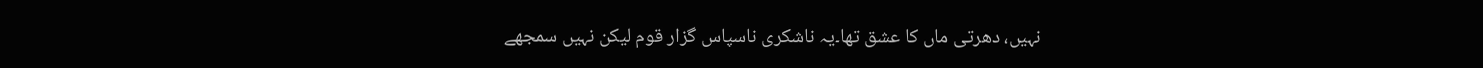نہیں، دھرتی ماں کا عشق تھا۔یہ ناشکری ناسپاس گزار قوم لیکن نہیں سمجھے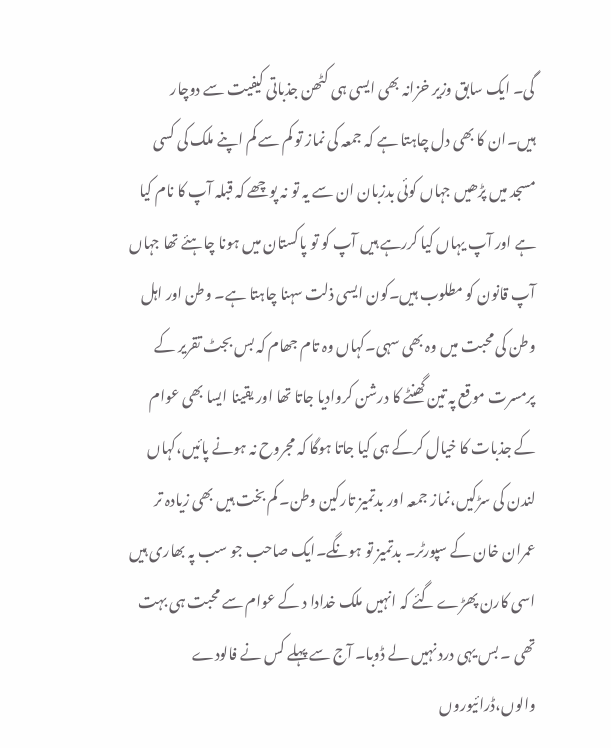گی۔ ایک سابق وزیر خزانہ بھی ایسی ہی کٹھن جذباتی کیفیت سے دوچار ہیں۔ان کا بھی دل چاہتا ہے کہ جمعہ کی نماز تو کم سے کم اپنے ملک کی کسی مسجد میں پڑھیں جہاں کوئی بدزبان ان سے یہ تو نہ پوچھے کہ قبلہ آپ کا نام کیا ہے اور آپ یہاں کیا کررہے ہیں آپ کو تو پاکستان میں ہونا چاہئے تھا جہاں آپ قانون کو مطلوب ہیں۔کون ایسی ذلت سہنا چاہتا ہے۔ وطن اور اہل وطن کی محبت میں وہ بھی سہی۔کہاں وہ تام جھام کہ بس بجٹ تقریر کے پرمسرت موقع پہ تین گھنٹے کا درشن کروادیا جاتا تھا اور یقینا ایسا بھی عوام کے جذبات کا خیال کرکے ہی کیا جاتا ہوگا کہ مجروح نہ ہونے پائیں،کہاں لندن کی سڑکیں،نماز جمعہ اور بدتمیز تارکین وطن۔ کم بخت ہیں بھی زیادہ تر عمران خان کے سپورٹر۔ بدتمیز تو ہونگے۔ایک صاحب جو سب پہ بھاری ہیں اسی کارن پھڑے گئے کہ انہیں ملک خدادا د کے عوام سے محبت ہی بہت تھی ۔ بس یہی درد نہیں لے ڈوبا۔ آج سے پہلے کس نے فالودے والوں،ڈرائیوروں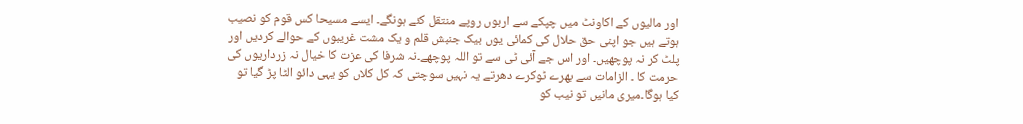اور مالیوں کے اکاونٹ میں چپکے سے اربوں روپے منتقل کئے ہونگے۔ ایسے مسیحا کس قوم کو نصیب ہوتے ہیں جو اپنی حق حلال کی کمائی یوں بیک جنبش قلم و یک مشت غریبوں کے حوالے کردیں اور پلٹ کر نہ پوچھیں۔ اور اس جے آئی ٹی سے تو اللہ پوچھے۔نہ شرفا کی عزت کا خیال نہ زرداریوں کی حرمت کا ۔ الزامات سے بھرے ٹوکرے دھرتے یہ نہیں سوچتی کہ کل کلاں کو یہی دائو الٹا پڑ گیا تو کیا ہوگا۔میری مانیں تو نیب کو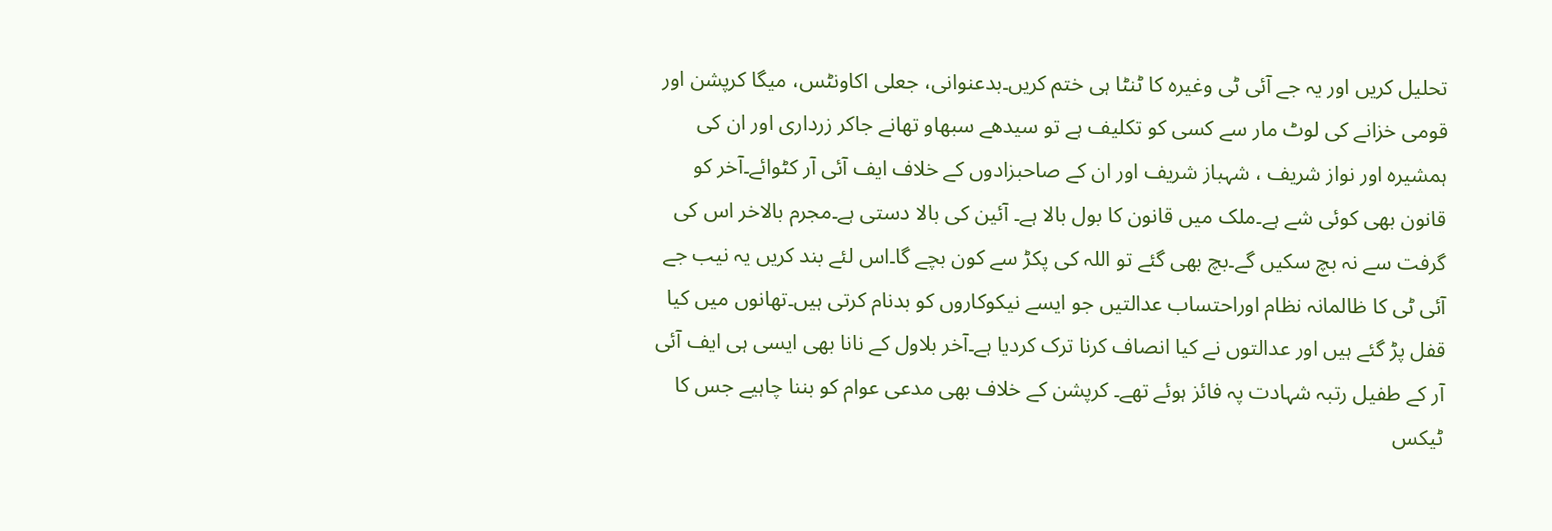تحلیل کریں اور یہ جے آئی ٹی وغیرہ کا ٹنٹا ہی ختم کریں۔بدعنوانی، جعلی اکاونٹس، میگا کرپشن اور قومی خزانے کی لوٹ مار سے کسی کو تکلیف ہے تو سیدھے سبھاو تھانے جاکر زرداری اور ان کی ہمشیرہ اور نواز شریف ، شہباز شریف اور ان کے صاحبزادوں کے خلاف ایف آئی آر کٹوائے۔آخر کو قانون بھی کوئی شے ہے۔ملک میں قانون کا بول بالا ہے۔ آئین کی بالا دستی ہے۔مجرم بالاخر اس کی گرفت سے نہ بچ سکیں گے۔بچ بھی گئے تو اللہ کی پکڑ سے کون بچے گا۔اس لئے بند کریں یہ نیب جے آئی ٹی کا ظالمانہ نظام اوراحتساب عدالتیں جو ایسے نیکوکاروں کو بدنام کرتی ہیں۔تھانوں میں کیا قفل پڑ گئے ہیں اور عدالتوں نے کیا انصاف کرنا ترک کردیا ہے۔آخر بلاول کے نانا بھی ایسی ہی ایف آئی آر کے طفیل رتبہ شہادت پہ فائز ہوئے تھے۔ کرپشن کے خلاف بھی مدعی عوام کو بننا چاہیے جس کا ٹیکس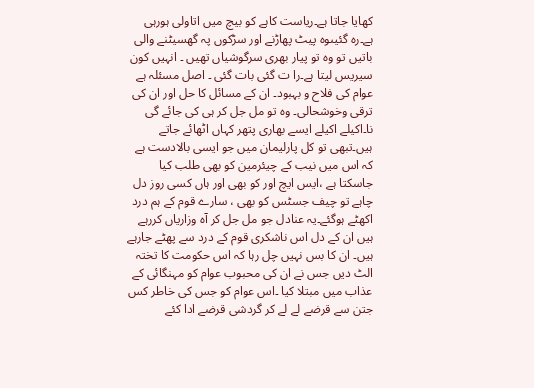کھایا جاتا ہے۔ریاست کاہے کو بیچ میں اتاولی ہورہی ہے۔رہ گئیںوہ پیٹ پھاڑنے اور سڑکوں پہ گھسیٹنے والی باتیں تو وہ تو پیار بھری سرگوشیاں تھیں ۔ انہیں کون سیریس لیتا ہے۔را ت گئی بات گئی ۔ اصل مسئلہ ہے عوام کی فلاح و بہبود۔ ان کے مسائل کا حل اور ان کی ترقی وخوشحالی۔ وہ تو مل جل کر ہی کی جائے گی نا۔اکیلے اکیلے ایسے بھاری پتھر کہاں اٹھائے جاتے ہیں۔تبھی تو کل پارلیمان میں جو ایسی بالادست ہے کہ اس میں نیب کے چیئرمین کو بھی طلب کیا جاسکتا ہے ،ایس ایچ اور کو بھی اور ہاں کسی روز دل چاہے تو چیف جسٹس کو بھی ، سارے قوم کے ہم درد اکھٹے ہوگئے۔یہ عنادل جو مل جل کر آہ وزاریاں کررہے ہیں ان کے دل اس ناشکری قوم کے درد سے پھٹے جارہے ہیں۔ ان کا بس نہیں چل رہا کہ اس حکومت کا تختہ الٹ دیں جس نے ان کی محبوب عوام کو مہنگائی کے عذاب میں مبتلا کیا ۔اس عوام کو جس کی خاطر کس جتن سے قرضے لے لے کر گردشی قرضے ادا کئے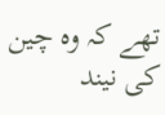تھے کہ وہ چین کی نیند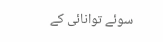سوئے توانائی کے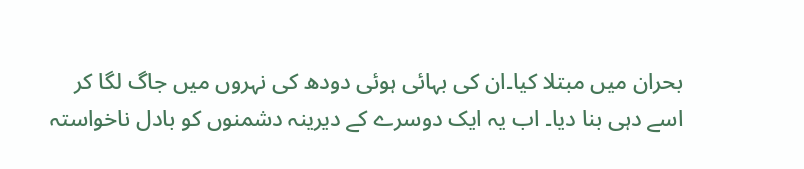بحران میں مبتلا کیا۔ان کی بہائی ہوئی دودھ کی نہروں میں جاگ لگا کر اسے دہی بنا دیا۔ اب یہ ایک دوسرے کے دیرینہ دشمنوں کو بادل ناخواستہ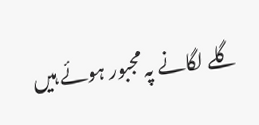گلے لگانے پہ مجبور ہوئے ہیں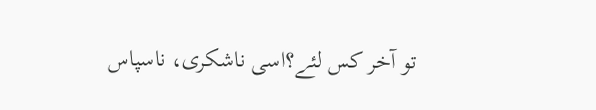تو آخر کس لئے؟اسی ناشکری، ناسپاس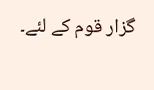گزار قوم کے لئے۔